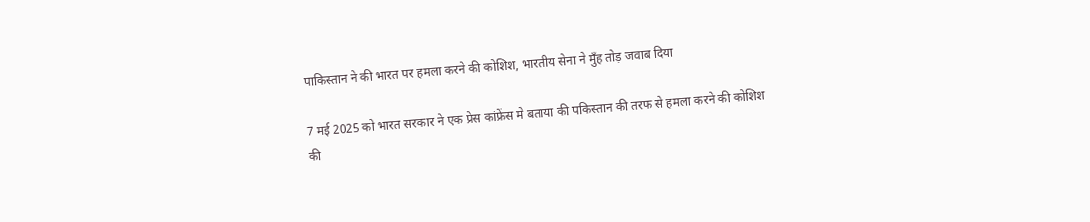पाकिस्तान ने की भारत पर हमला करने की कोशिश, भारतीय सेना ने मुँह तोड़ जवाब दिया

7 मई 2025 को भारत सरकार ने एक प्रेस कांफ्रेंस मे बताया की पकिस्तान की तरफ से हमला करने की कोशिश की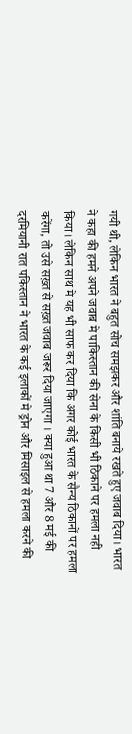गयी थी, लेकिन भारत ने बहुत सोच समझकर और शांति बनाये रखते हुए जवाब दिया। भारत ने कहा की हमने अपने जवाब मे पाकिस्तान की सेना के किसी भी ठिकाने पर हमला नही किया। लेकिन साथ मे यह भी साफ कर दिया कि अगर कोई भारत के सैन्य ठिकानों पर हमला करेंगा, तो उसे सख़्त से सख़्त जवाब जरूर दिया जाएगा । क्या हुआ था 7 और 8 मई की दरमियानी रात पकिस्तान ने भारत के कई इलाकों मे ड्रोन और मिसाइल से हमला करने की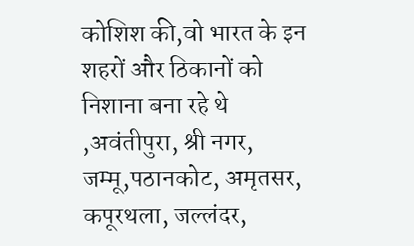कोशिश की,वो भारत के इन शहरों और ठिकानों को निशाना बना रहे थे ,अवंतीपुरा, श्री नगर, जम्मू,पठानकोट, अमृतसर, कपूरथला, जल्लंदर,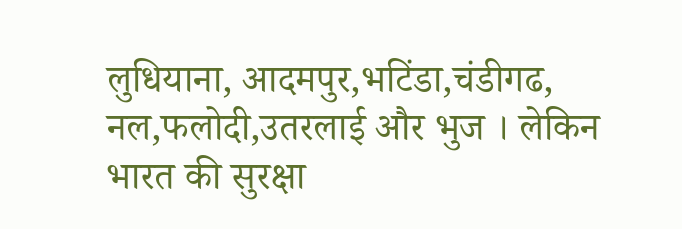लुधियाना, आदमपुर,भटिंडा,चंडीगढ, नल,फलोदी,उतरलाई और भुज । लेकिन भारत की सुरक्षा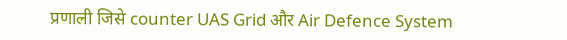प्रणाली जिसे counter UAS Grid और Air Defence System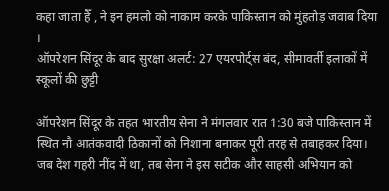कहा जाता हैँ , ने इन हमलो को नाकाम करके पाकिस्तान को मुंहतोड़ जवाब दिया ।
ऑपरेशन सिंदूर के बाद सुरक्षा अलर्ट: 27 एयरपोर्ट्स बंद, सीमावर्ती इलाकों में स्कूलों की छुट्टी

ऑपरेशन सिंदूर के तहत भारतीय सेना ने मंगलवार रात 1:30 बजे पाकिस्तान में स्थित नौ आतंकवादी ठिकानों को निशाना बनाकर पूरी तरह से तबाहकर दिया। जब देश गहरी नींद में था, तब सेना ने इस सटीक और साहसी अभियान को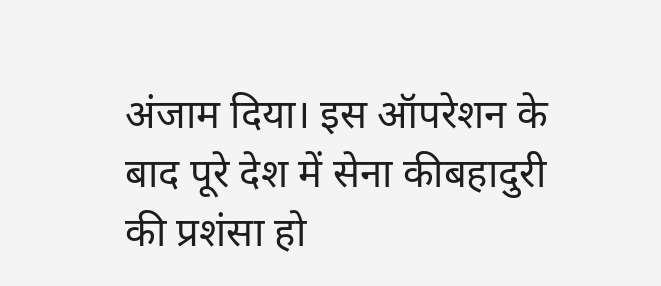अंजाम दिया। इस ऑपरेशन के बाद पूरे देश में सेना कीबहादुरी की प्रशंसा हो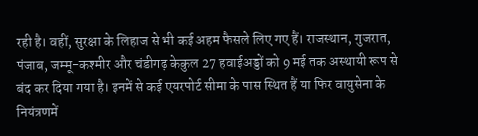रही है। वहीं, सुरक्षा के लिहाज से भी कई अहम फैसले लिए गए हैं। राजस्थान, गुजरात, पंजाब, जम्मू-कश्मीर और चंडीगढ़ केकुल 27 हवाईअड्डों को 9 मई तक अस्थायी रूप से बंद कर दिया गया है। इनमें से कई एयरपोर्ट सीमा के पास स्थित हैं या फिर वायुसेना के नियंत्रणमें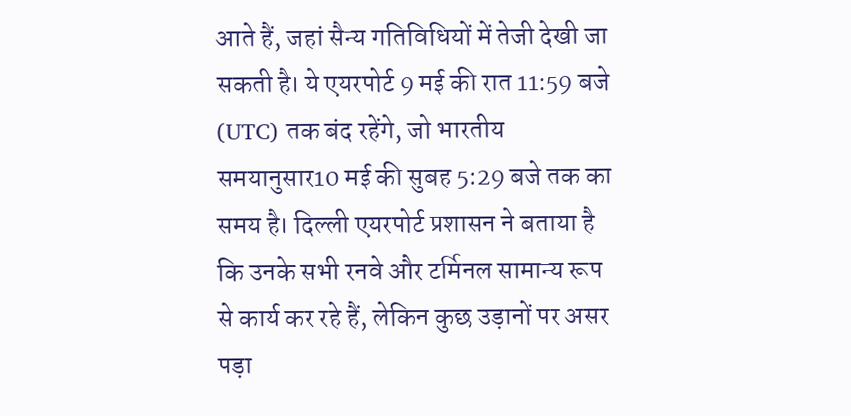आते हैं, जहां सैन्य गतिविधियों में तेजी देखी जा सकती है। ये एयरपोर्ट 9 मई की रात 11:59 बजे (UTC) तक बंद रहेंगे, जो भारतीय समयानुसार10 मई की सुबह 5:29 बजे तक का समय है। दिल्ली एयरपोर्ट प्रशासन ने बताया है कि उनके सभी रनवे और टर्मिनल सामान्य रूप से कार्य कर रहे हैं, लेकिन कुछ उड़ानों पर असर पड़ा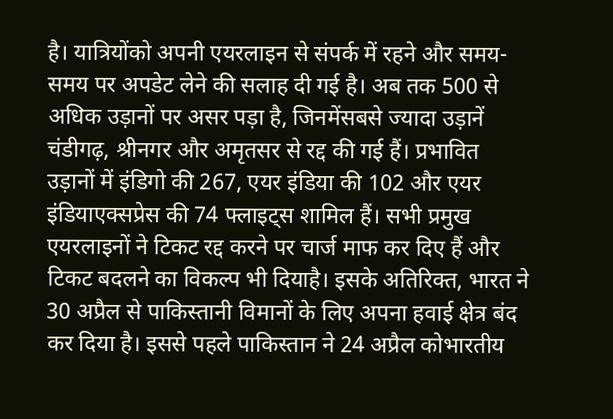है। यात्रियोंको अपनी एयरलाइन से संपर्क में रहने और समय-समय पर अपडेट लेने की सलाह दी गई है। अब तक 500 से अधिक उड़ानों पर असर पड़ा है, जिनमेंसबसे ज्यादा उड़ानें चंडीगढ़, श्रीनगर और अमृतसर से रद्द की गई हैं। प्रभावित उड़ानों में इंडिगो की 267, एयर इंडिया की 102 और एयर इंडियाएक्सप्रेस की 74 फ्लाइट्स शामिल हैं। सभी प्रमुख एयरलाइनों ने टिकट रद्द करने पर चार्ज माफ कर दिए हैं और टिकट बदलने का विकल्प भी दियाहै। इसके अतिरिक्त, भारत ने 30 अप्रैल से पाकिस्तानी विमानों के लिए अपना हवाई क्षेत्र बंद कर दिया है। इससे पहले पाकिस्तान ने 24 अप्रैल कोभारतीय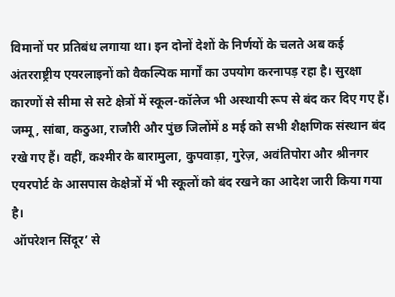विमानों पर प्रतिबंध लगाया था। इन दोनों देशों के निर्णयों के चलते अब कई अंतरराष्ट्रीय एयरलाइनों को वैकल्पिक मार्गों का उपयोग करनापड़ रहा है। सुरक्षा कारणों से सीमा से सटे क्षेत्रों में स्कूल-कॉलेज भी अस्थायी रूप से बंद कर दिए गए हैं। जम्मू, सांबा, कठुआ, राजौरी और पुंछ जिलोंमें 8 मई को सभी शैक्षणिक संस्थान बंद रखे गए हैं। वहीं, कश्मीर के बारामुला, कुपवाड़ा, गुरेज़, अवंतिपोरा और श्रीनगर एयरपोर्ट के आसपास केक्षेत्रों में भी स्कूलों को बंद रखने का आदेश जारी किया गया है।
ऑपरेशन सिंदूर’ से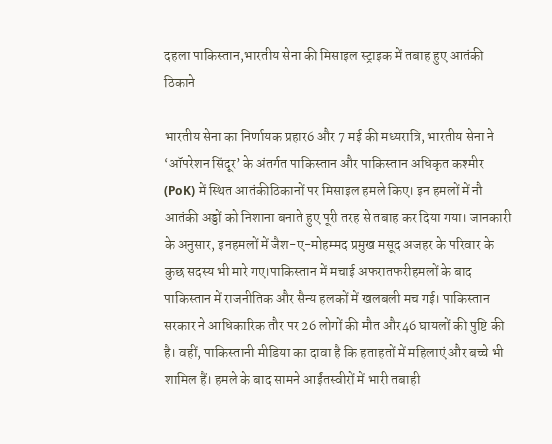दहला पाकिस्तान,भारतीय सेना की मिसाइल स्ट्राइक में तबाह हुए आतंकी ठिकाने

भारतीय सेना का निर्णायक प्रहार6 और 7 मई की मध्यरात्रि, भारतीय सेना ने ‘ऑपरेशन सिंदूर’ के अंतर्गत पाकिस्तान और पाकिस्तान अधिकृत कश्मीर (PoK) में स्थित आतंकीठिकानों पर मिसाइल हमले किए। इन हमलों में नौ आतंकी अड्डों को निशाना बनाते हुए पूरी तरह से तबाह कर दिया गया। जानकारी के अनुसार, इनहमलों में जैश-ए-मोहम्मद प्रमुख मसूद अजहर के परिवार के कुछ सदस्य भी मारे गए।पाकिस्तान में मचाई अफरातफरीहमलों के बाद पाकिस्तान में राजनीतिक और सैन्य हलकों में खलबली मच गई। पाकिस्तान सरकार ने आधिकारिक तौर पर 26 लोगों की मौत और46 घायलों की पुष्टि की है। वहीं, पाकिस्तानी मीडिया का दावा है कि हताहतों में महिलाएं और बच्चे भी शामिल हैं। हमले के बाद सामने आईंतस्वीरों में भारी तबाही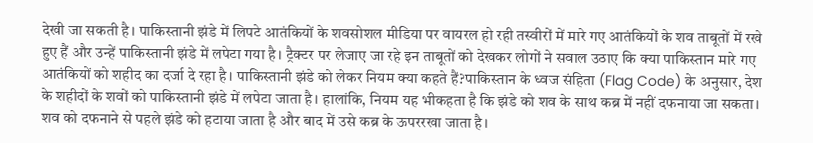देखी जा सकती है। पाकिस्तानी झंडे में लिपटे आतंकियों के शवसोशल मीडिया पर वायरल हो रही तस्वीरों में मारे गए आतंकियों के शव ताबूतों में रखे हुए हैं और उन्हें पाकिस्तानी झंडे में लपेटा गया है। ट्रैक्टर पर लेजाए जा रहे इन ताबूतों को देखकर लोगों ने सवाल उठाए कि क्या पाकिस्तान मारे गए आतंकियों को शहीद का दर्जा दे रहा है। पाकिस्तानी झंडे को लेकर नियम क्या कहते हैं?पाकिस्तान के ध्वज संहिता (Flag Code) के अनुसार, देश के शहीदों के शवों को पाकिस्तानी झंडे में लपेटा जाता है। हालांकि, नियम यह भीकहता है कि झंडे को शव के साथ कब्र में नहीं दफनाया जा सकता। शव को दफनाने से पहले झंडे को हटाया जाता है और बाद में उसे कब्र के ऊपररखा जाता है।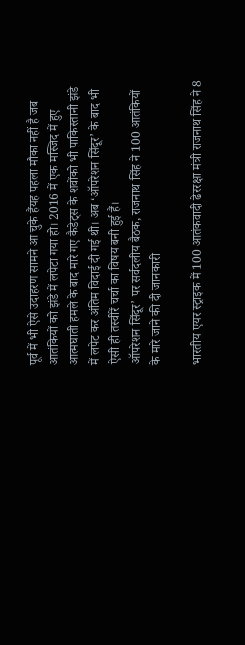पूर्व में भी ऐसे उदाहरण सामने आ चुके हैंयह पहला मौका नहीं है जब आतंकियों को झंडे में लपेटा गया हो। 2016 में एक मस्जिद में हुए आत्मघाती हमले के बाद मारे गए कैडेट्स के शवोंको भी पाकिस्तानी झंडे में लपेट कर अंतिम विदाई दी गई थी। अब ‘ऑपरेशन सिंदूर’ के बाद भी ऐसी ही तस्वीरें चर्चा का विषय बनी हुई हैं।
ऑपरेशन सिंदूर’ पर सर्वदलीय बैठक, राजनाथ सिंह ने 100 आतंकियों के मारे जाने की दी जानकारी

भारतीय एयर स्ट्राइक में 100 आतंकवादी ढेररक्षा मंत्री राजनाथ सिंह ने 8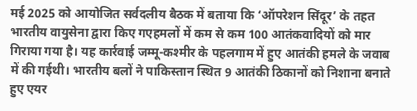मई 2025 को आयोजित सर्वदलीय बैठक में बताया कि ‘ऑपरेशन सिंदूर’ के तहत भारतीय वायुसेना द्वारा किए गएहमलों में कम से कम 100 आतंकवादियों को मार गिराया गया है। यह कार्रवाई जम्मू-कश्मीर के पहलगाम में हुए आतंकी हमले के जवाब में की गईथी। भारतीय बलों ने पाकिस्तान स्थित 9 आतंकी ठिकानों को निशाना बनाते हुए एयर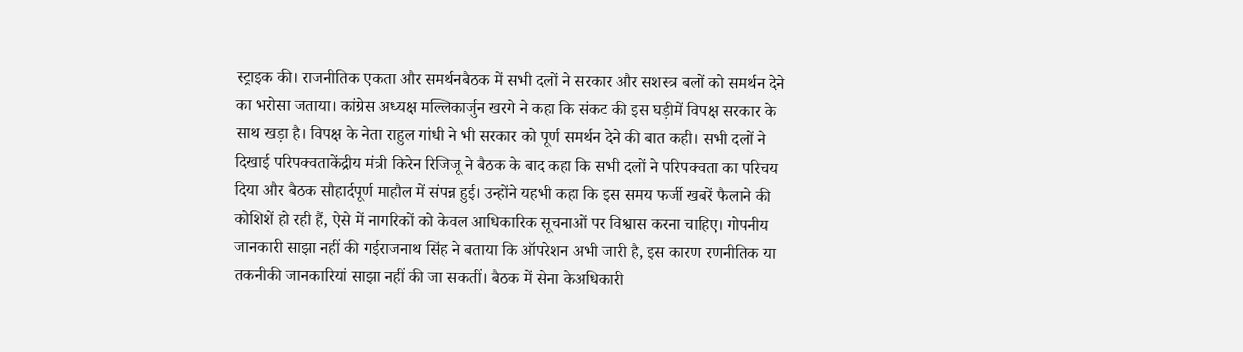स्ट्राइक की। राजनीतिक एकता और समर्थनबैठक में सभी दलों ने सरकार और सशस्त्र बलों को समर्थन देने का भरोसा जताया। कांग्रेस अध्यक्ष मल्लिकार्जुन खरगे ने कहा कि संकट की इस घड़ीमें विपक्ष सरकार के साथ खड़ा है। विपक्ष के नेता राहुल गांधी ने भी सरकार को पूर्ण समर्थन देने की बात कही। सभी दलों ने दिखाई परिपक्वताकेंद्रीय मंत्री किरेन रिजिजू ने बैठक के बाद कहा कि सभी दलों ने परिपक्वता का परिचय दिया और बैठक सौहार्दपूर्ण माहौल में संपन्न हुई। उन्होंने यहभी कहा कि इस समय फर्जी खबरें फैलाने की कोशिशें हो रही हैं, ऐसे में नागरिकों को केवल आधिकारिक सूचनाओं पर विश्वास करना चाहिए। गोपनीय जानकारी साझा नहीं की गईराजनाथ सिंह ने बताया कि ऑपरेशन अभी जारी है, इस कारण रणनीतिक या तकनीकी जानकारियां साझा नहीं की जा सकतीं। बैठक में सेना केअधिकारी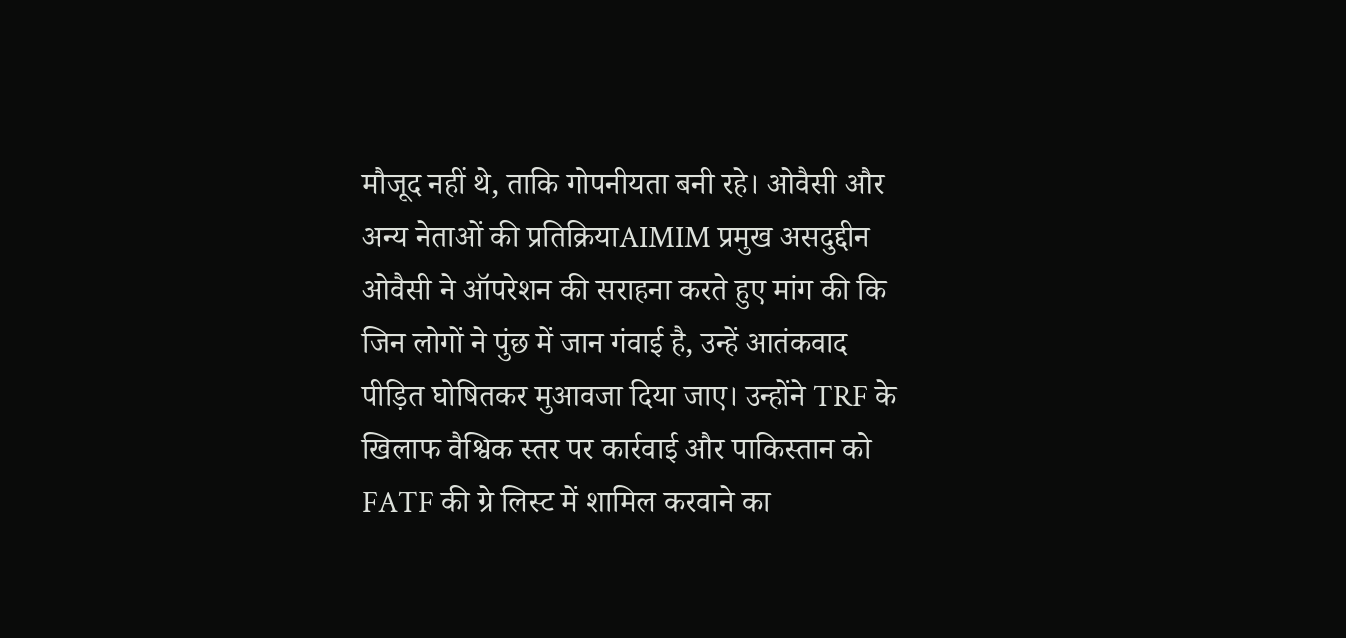मौजूद नहीं थे, ताकि गोपनीयता बनी रहे। ओवैसी और अन्य नेताओं की प्रतिक्रियाAIMIM प्रमुख असदुद्दीन ओवैसी ने ऑपरेशन की सराहना करते हुए मांग की कि जिन लोगों ने पुंछ में जान गंवाई है, उन्हें आतंकवाद पीड़ित घोषितकर मुआवजा दिया जाए। उन्होंने TRF के खिलाफ वैश्विक स्तर पर कार्रवाई और पाकिस्तान को FATF की ग्रे लिस्ट में शामिल करवाने का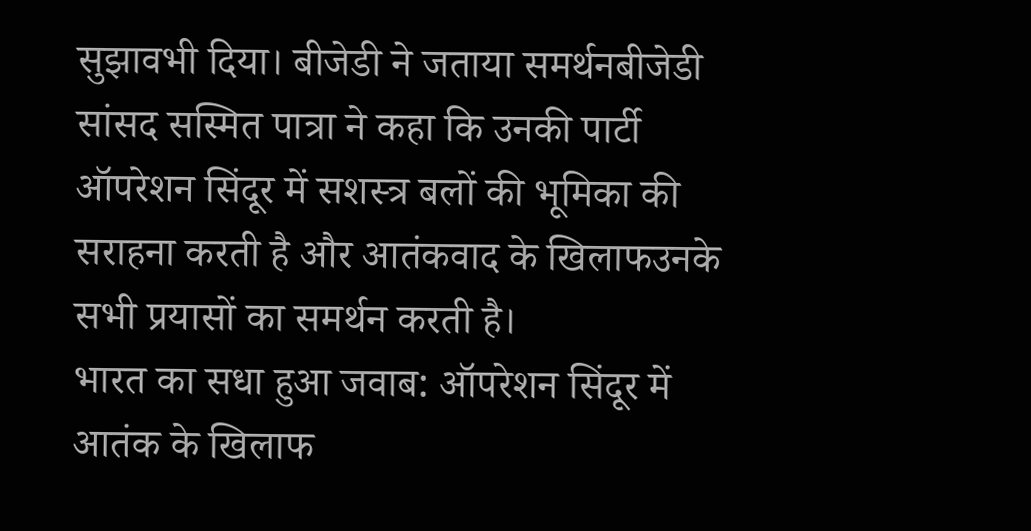सुझावभी दिया। बीजेडी ने जताया समर्थनबीजेडी सांसद सस्मित पात्रा ने कहा कि उनकी पार्टी ऑपरेशन सिंदूर में सशस्त्र बलों की भूमिका की सराहना करती है और आतंकवाद के खिलाफउनके सभी प्रयासों का समर्थन करती है।
भारत का सधा हुआ जवाब: ऑपरेशन सिंदूर में आतंक के खिलाफ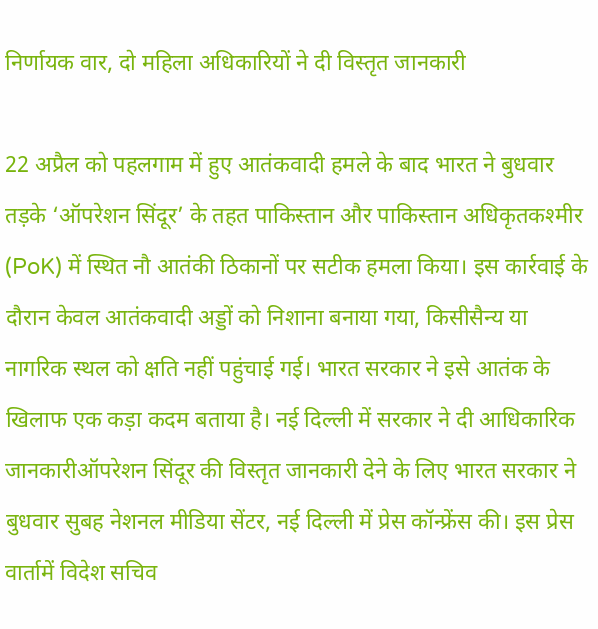निर्णायक वार, दो महिला अधिकारियों ने दी विस्तृत जानकारी

22 अप्रैल को पहलगाम में हुए आतंकवादी हमले के बाद भारत ने बुधवार तड़के ‘ऑपरेशन सिंदूर’ के तहत पाकिस्तान और पाकिस्तान अधिकृतकश्मीर (PoK) में स्थित नौ आतंकी ठिकानों पर सटीक हमला किया। इस कार्रवाई के दौरान केवल आतंकवादी अड्डों को निशाना बनाया गया, किसीसैन्य या नागरिक स्थल को क्षति नहीं पहुंचाई गई। भारत सरकार ने इसे आतंक के खिलाफ एक कड़ा कदम बताया है। नई दिल्ली में सरकार ने दी आधिकारिक जानकारीऑपरेशन सिंदूर की विस्तृत जानकारी देने के लिए भारत सरकार ने बुधवार सुबह नेशनल मीडिया सेंटर, नई दिल्ली में प्रेस कॉन्फ्रेंस की। इस प्रेस वार्तामें विदेश सचिव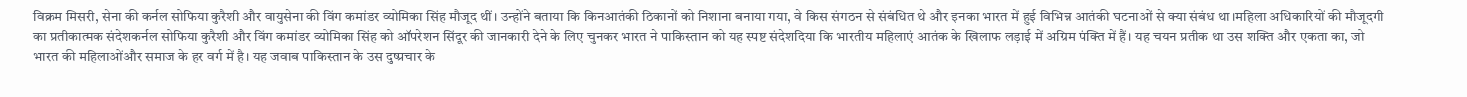विक्रम मिसरी, सेना की कर्नल सोफिया कुरैशी और वायुसेना की विंग कमांडर व्योमिका सिंह मौजूद थीं। उन्होंने बताया कि किनआतंकी ठिकानों को निशाना बनाया गया, वे किस संगठन से संबंधित थे और इनका भारत में हुई विभिन्न आतंकी घटनाओं से क्या संबंध था।महिला अधिकारियों की मौजूदगी का प्रतीकात्मक संदेशकर्नल सोफिया कुरैशी और विंग कमांडर व्योमिका सिंह को ऑपरेशन सिंदूर की जानकारी देने के लिए चुनकर भारत ने पाकिस्तान को यह स्पष्ट संदेशदिया कि भारतीय महिलाएं आतंक के खिलाफ लड़ाई में अग्रिम पंक्ति में हैं। यह चयन प्रतीक था उस शक्ति और एकता का, जो भारत की महिलाओंऔर समाज के हर वर्ग में है। यह जवाब पाकिस्तान के उस दुष्प्रचार के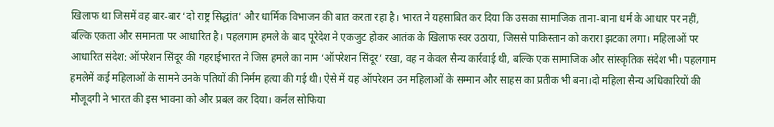खिलाफ था जिसमें वह बार-बार ‘दो राष्ट्र सिद्धांत’ और धार्मिक विभाजन की बात करता रहा है। भारत ने यहसाबित कर दिया कि उसका सामाजिक ताना-बाना धर्म के आधार पर नहीं, बल्कि एकता और समानता पर आधारित है। पहलगाम हमले के बाद पूरेदेश ने एकजुट होकर आतंक के खिलाफ स्वर उठाया, जिससे पाकिस्तान को करारा झटका लगा। महिलाओं पर आधारित संदेश: ऑपरेशन सिंदूर की गहराईभारत ने जिस हमले का नाम ‘ऑपरेशन सिंदूर’ रखा, वह न केवल सैन्य कार्रवाई थी, बल्कि एक सामाजिक और सांस्कृतिक संदेश भी। पहलगाम हमलेमें कई महिलाओं के सामने उनके पतियों की निर्मम हत्या की गई थी। ऐसे में यह ऑपरेशन उन महिलाओं के सम्मान और साहस का प्रतीक भी बना।दो महिला सैन्य अधिकारियों की मौजूदगी ने भारत की इस भावना को और प्रबल कर दिया। कर्नल सोफिया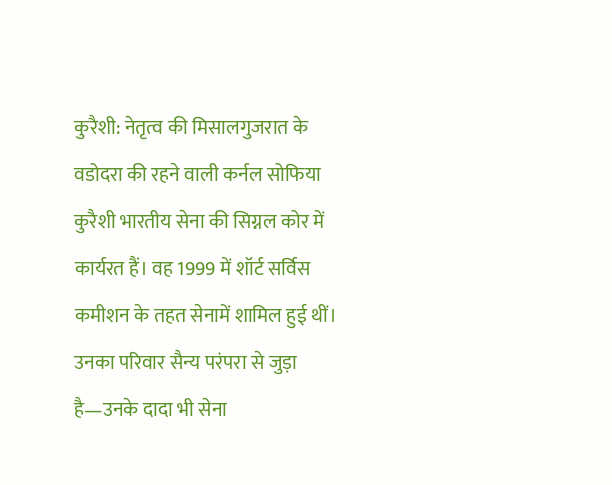कुरैशी: नेतृत्व की मिसालगुजरात के वडोदरा की रहने वाली कर्नल सोफिया कुरैशी भारतीय सेना की सिग्नल कोर में कार्यरत हैं। वह 1999 में शॉर्ट सर्विस कमीशन के तहत सेनामें शामिल हुई थीं। उनका परिवार सैन्य परंपरा से जुड़ा है—उनके दादा भी सेना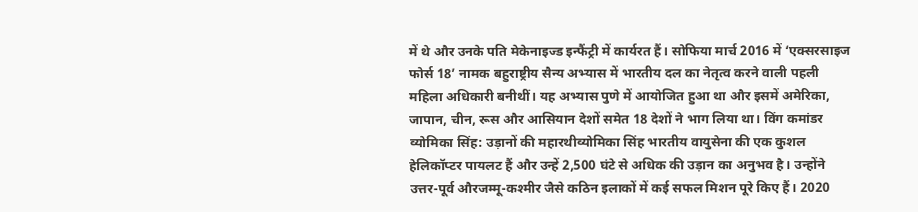में थे और उनके पति मेकेनाइज्ड इन्फैंट्री में कार्यरत हैं। सोफिया मार्च 2016 में ‘एक्सरसाइज फोर्स 18’ नामक बहुराष्ट्रीय सैन्य अभ्यास में भारतीय दल का नेतृत्व करने वाली पहली महिला अधिकारी बनीथीं। यह अभ्यास पुणे में आयोजित हुआ था और इसमें अमेरिका, जापान, चीन, रूस और आसियान देशों समेत 18 देशों ने भाग लिया था। विंग कमांडर व्योमिका सिंह: उड़ानों की महारथीव्योमिका सिंह भारतीय वायुसेना की एक कुशल हेलिकॉप्टर पायलट हैं और उन्हें 2,500 घंटे से अधिक की उड़ान का अनुभव है। उन्होंने उत्तर-पूर्व औरजम्मू-कश्मीर जैसे कठिन इलाकों में कई सफल मिशन पूरे किए हैं। 2020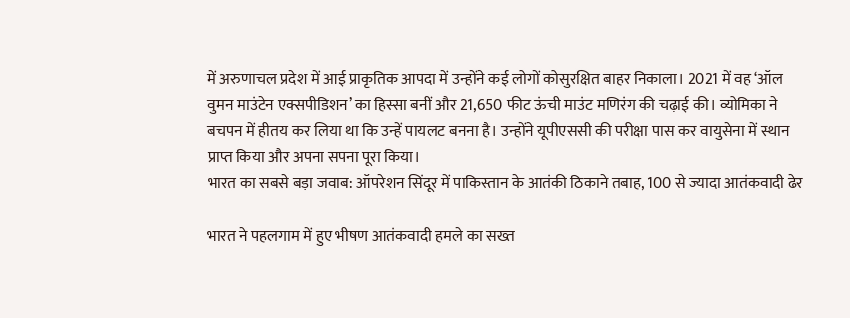में अरुणाचल प्रदेश में आई प्राकृतिक आपदा में उन्होंने कई लोगों कोसुरक्षित बाहर निकाला। 2021 में वह ‘ऑल वुमन माउंटेन एक्सपीडिशन’ का हिस्सा बनीं और 21,650 फीट ऊंची माउंट मणिरंग की चढ़ाई की। व्योमिका ने बचपन में हीतय कर लिया था कि उन्हें पायलट बनना है। उन्होंने यूपीएससी की परीक्षा पास कर वायुसेना में स्थान प्राप्त किया और अपना सपना पूरा किया।
भारत का सबसे बड़ा जवाब: ऑपरेशन सिंदूर में पाकिस्तान के आतंकी ठिकाने तबाह, 100 से ज्यादा आतंकवादी ढेर

भारत ने पहलगाम में हुए भीषण आतंकवादी हमले का सख्त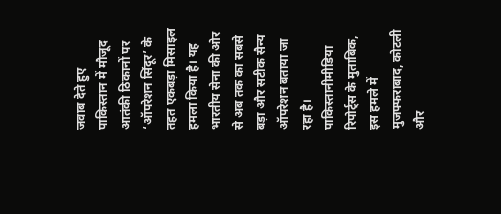जवाब देते हुए पाकिस्तान में मौजूद आतंकी ठिकानों पर ‘ऑपरेशन सिंदूर’ के तहत एकबड़ा मिसाइल हमला किया है। यह भारतीय सेना की ओर से अब तक का सबसे बड़ा और सटीक सैन्य ऑपरेशन बताया जा रहा है। पाकिस्तानीमीडिया रिपोर्ट्स के मुताबिक, इस हमले में मुजफ्फराबाद, कोटली और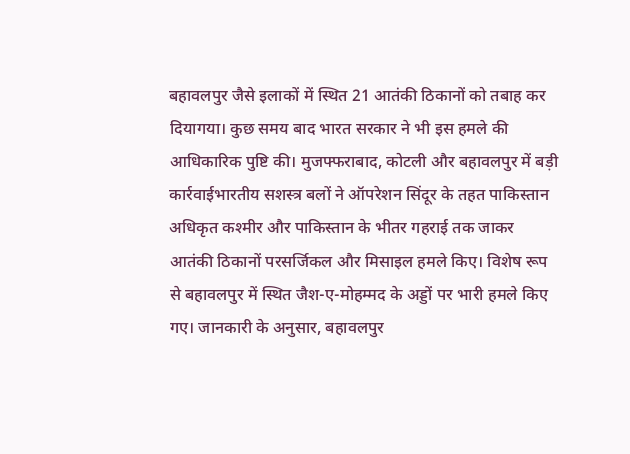बहावलपुर जैसे इलाकों में स्थित 21 आतंकी ठिकानों को तबाह कर दियागया। कुछ समय बाद भारत सरकार ने भी इस हमले की आधिकारिक पुष्टि की। मुजफ्फराबाद, कोटली और बहावलपुर में बड़ी कार्रवाईभारतीय सशस्त्र बलों ने ऑपरेशन सिंदूर के तहत पाकिस्तान अधिकृत कश्मीर और पाकिस्तान के भीतर गहराई तक जाकर आतंकी ठिकानों परसर्जिकल और मिसाइल हमले किए। विशेष रूप से बहावलपुर में स्थित जैश-ए-मोहम्मद के अड्डों पर भारी हमले किए गए। जानकारी के अनुसार, बहावलपुर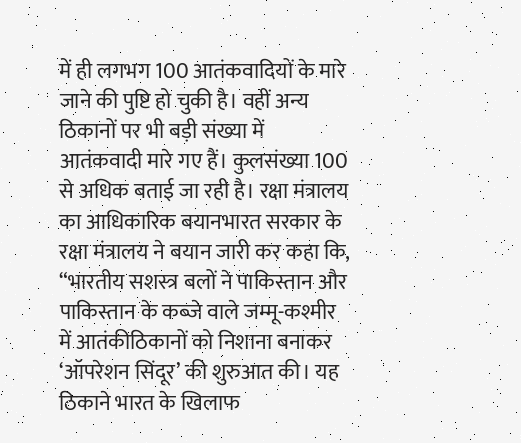में ही लगभग 100 आतंकवादियों के मारे जाने की पुष्टि हो चुकी है। वहीं अन्य ठिकानों पर भी बड़ी संख्या में आतंकवादी मारे गए हैं। कुलसंख्या 100 से अधिक बताई जा रही है। रक्षा मंत्रालय का आधिकारिक बयानभारत सरकार के रक्षा मंत्रालय ने बयान जारी कर कहा कि, “भारतीय सशस्त्र बलों ने पाकिस्तान और पाकिस्तान के कब्जे वाले जम्मू-कश्मीर में आतंकीठिकानों को निशाना बनाकर ‘ऑपरेशन सिंदूर’ की शुरुआत की। यह ठिकाने भारत के खिलाफ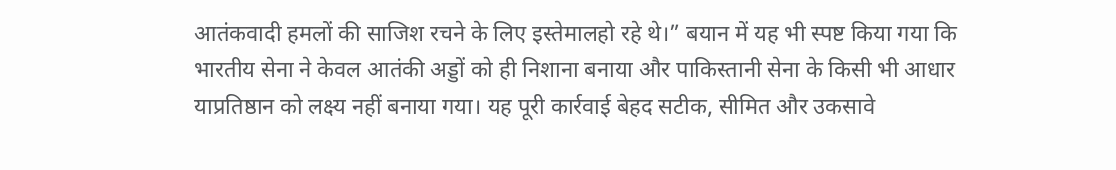आतंकवादी हमलों की साजिश रचने के लिए इस्तेमालहो रहे थे।” बयान में यह भी स्पष्ट किया गया कि भारतीय सेना ने केवल आतंकी अड्डों को ही निशाना बनाया और पाकिस्तानी सेना के किसी भी आधार याप्रतिष्ठान को लक्ष्य नहीं बनाया गया। यह पूरी कार्रवाई बेहद सटीक, सीमित और उकसावे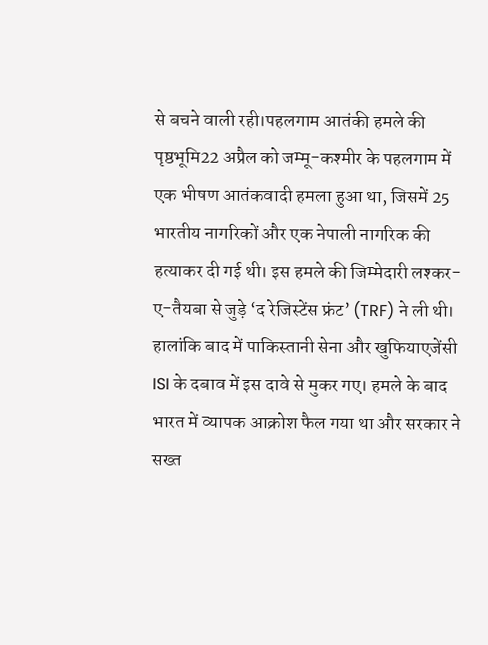से बचने वाली रही।पहलगाम आतंकी हमले की पृष्ठभूमि22 अप्रैल को जम्मू-कश्मीर के पहलगाम में एक भीषण आतंकवादी हमला हुआ था, जिसमें 25 भारतीय नागरिकों और एक नेपाली नागरिक की हत्याकर दी गई थी। इस हमले की जिम्मेदारी लश्कर-ए-तैयबा से जुड़े ‘द रेजिस्टेंस फ्रंट’ (TRF) ने ली थी। हालांकि बाद में पाकिस्तानी सेना और खुफियाएजेंसी ISI के दबाव में इस दावे से मुकर गए। हमले के बाद भारत में व्यापक आक्रोश फैल गया था और सरकार ने सख्त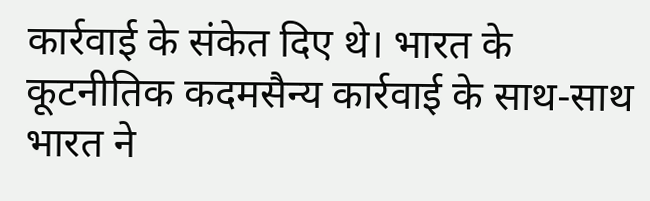कार्रवाई के संकेत दिए थे। भारत के कूटनीतिक कदमसैन्य कार्रवाई के साथ-साथ भारत ने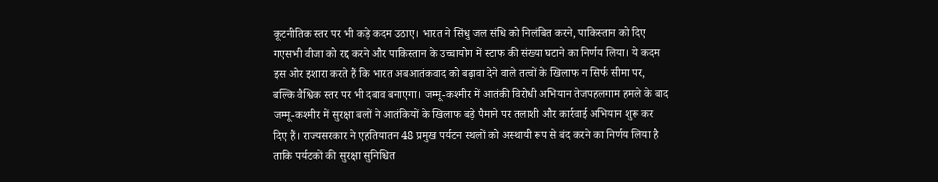कूटनीतिक स्तर पर भी कड़े कदम उठाए। भारत ने सिंधु जल संधि को निलंबित करने, पाकिस्तान को दिए गएसभी वीजा को रद्द करने और पाकिस्तान के उच्चायोग में स्टाफ की संख्या घटाने का निर्णय लिया। ये कदम इस ओर इशारा करते हैं कि भारत अबआतंकवाद को बढ़ावा देने वाले तत्वों के खिलाफ न सिर्फ सीमा पर, बल्कि वैश्विक स्तर पर भी दबाव बनाएगा। जम्मू-कश्मीर में आतंकी विरोधी अभियान तेजपहलगाम हमले के बाद जम्मू-कश्मीर में सुरक्षा बलों ने आतंकियों के खिलाफ बड़े पैमाने पर तलाशी और कार्रवाई अभियान शुरू कर दिए हैं। राज्यसरकार ने एहतियातन 48 प्रमुख पर्यटन स्थलों को अस्थायी रूप से बंद करने का निर्णय लिया है ताकि पर्यटकों की सुरक्षा सुनिश्चित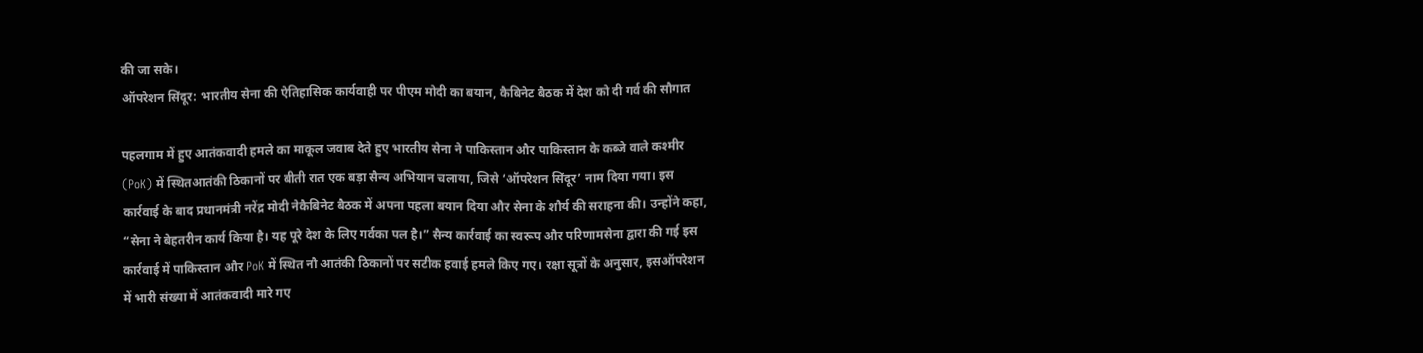की जा सके।
ऑपरेशन सिंदूर: भारतीय सेना की ऐतिहासिक कार्यवाही पर पीएम मोदी का बयान, कैबिनेट बैठक में देश को दी गर्व की सौगात

पहलगाम में हुए आतंकवादी हमले का माकूल जवाब देते हुए भारतीय सेना ने पाकिस्तान और पाकिस्तान के कब्जे वाले कश्मीर (PoK) में स्थितआतंकी ठिकानों पर बीती रात एक बड़ा सैन्य अभियान चलाया, जिसे ‘ऑपरेशन सिंदूर’ नाम दिया गया। इस कार्रवाई के बाद प्रधानमंत्री नरेंद्र मोदी नेकैबिनेट बैठक में अपना पहला बयान दिया और सेना के शौर्य की सराहना की। उन्होंने कहा, “सेना ने बेहतरीन कार्य किया है। यह पूरे देश के लिए गर्वका पल है।” सैन्य कार्रवाई का स्वरूप और परिणामसेना द्वारा की गई इस कार्रवाई में पाकिस्तान और PoK में स्थित नौ आतंकी ठिकानों पर सटीक हवाई हमले किए गए। रक्षा सूत्रों के अनुसार, इसऑपरेशन में भारी संख्या में आतंकवादी मारे गए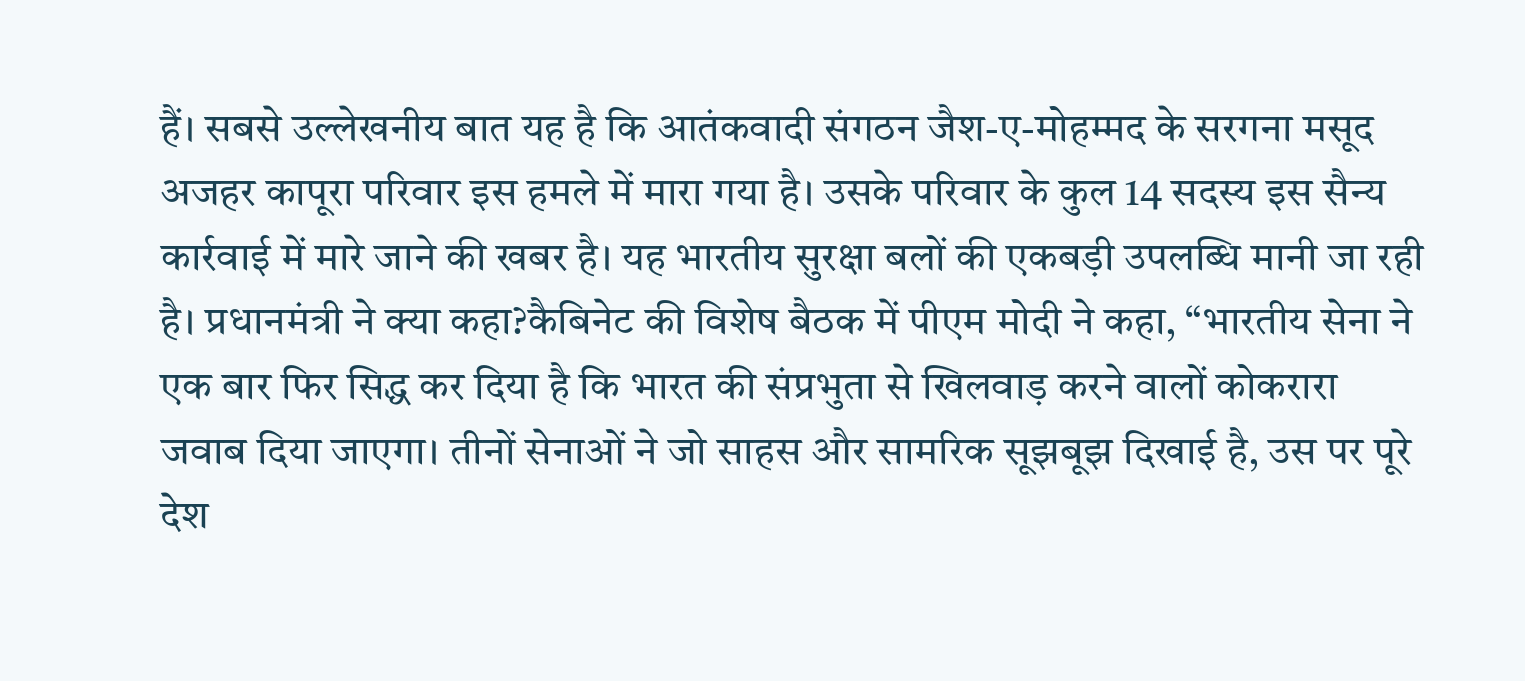हैं। सबसे उल्लेखनीय बात यह है कि आतंकवादी संगठन जैश-ए-मोहम्मद के सरगना मसूद अजहर कापूरा परिवार इस हमले में मारा गया है। उसके परिवार के कुल 14 सदस्य इस सैन्य कार्रवाई में मारे जाने की खबर है। यह भारतीय सुरक्षा बलों की एकबड़ी उपलब्धि मानी जा रही है। प्रधानमंत्री ने क्या कहा?कैबिनेट की विशेष बैठक में पीएम मोदी ने कहा, “भारतीय सेना ने एक बार फिर सिद्ध कर दिया है कि भारत की संप्रभुता से खिलवाड़ करने वालों कोकरारा जवाब दिया जाएगा। तीनों सेनाओं ने जो साहस और सामरिक सूझबूझ दिखाई है, उस पर पूरे देश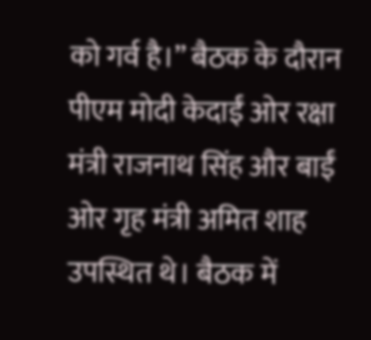को गर्व है।” बैठक के दौरान पीएम मोदी केदाईं ओर रक्षा मंत्री राजनाथ सिंह और बाईं ओर गृह मंत्री अमित शाह उपस्थित थे। बैठक में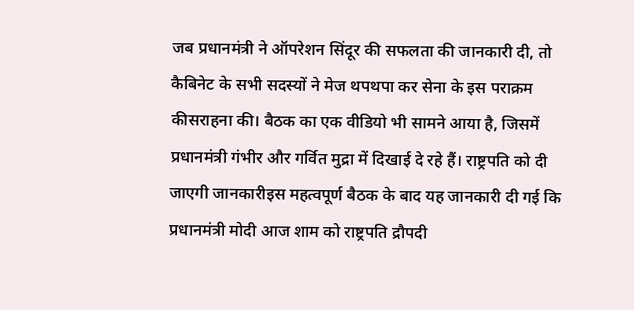जब प्रधानमंत्री ने ऑपरेशन सिंदूर की सफलता की जानकारी दी, तो कैबिनेट के सभी सदस्यों ने मेज थपथपा कर सेना के इस पराक्रम कीसराहना की। बैठक का एक वीडियो भी सामने आया है, जिसमें प्रधानमंत्री गंभीर और गर्वित मुद्रा में दिखाई दे रहे हैं। राष्ट्रपति को दी जाएगी जानकारीइस महत्वपूर्ण बैठक के बाद यह जानकारी दी गई कि प्रधानमंत्री मोदी आज शाम को राष्ट्रपति द्रौपदी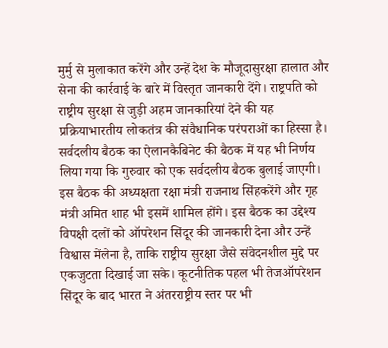मुर्मु से मुलाकात करेंगे और उन्हें देश के मौजूदासुरक्षा हालात और सेना की कार्रवाई के बारे में विस्तृत जानकारी देंगे। राष्ट्रपति को राष्ट्रीय सुरक्षा से जुड़ी अहम जानकारियां देने की यह प्रक्रियाभारतीय लोकतंत्र की संवैधानिक परंपराओं का हिस्सा है। सर्वदलीय बैठक का ऐलानकैबिनेट की बैठक में यह भी निर्णय लिया गया कि गुरुवार को एक सर्वदलीय बैठक बुलाई जाएगी। इस बैठक की अध्यक्षता रक्षा मंत्री राजनाथ सिंहकरेंगे और गृह मंत्री अमित शाह भी इसमें शामिल होंगे। इस बैठक का उद्देश्य विपक्षी दलों को ऑपरेशन सिंदूर की जानकारी देना और उन्हें विश्वास मेंलेना है, ताकि राष्ट्रीय सुरक्षा जैसे संवेदनशील मुद्दे पर एकजुटता दिखाई जा सके। कूटनीतिक पहल भी तेजऑपरेशन सिंदूर के बाद भारत ने अंतरराष्ट्रीय स्तर पर भी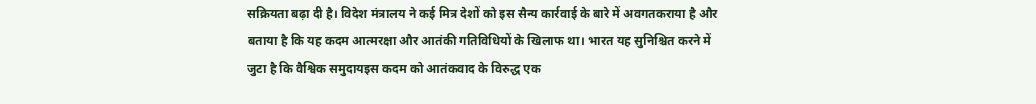सक्रियता बढ़ा दी है। विदेश मंत्रालय ने कई मित्र देशों को इस सैन्य कार्रवाई के बारे में अवगतकराया है और बताया है कि यह कदम आत्मरक्षा और आतंकी गतिविधियों के खिलाफ था। भारत यह सुनिश्चित करने में जुटा है कि वैश्विक समुदायइस कदम को आतंकवाद के विरुद्ध एक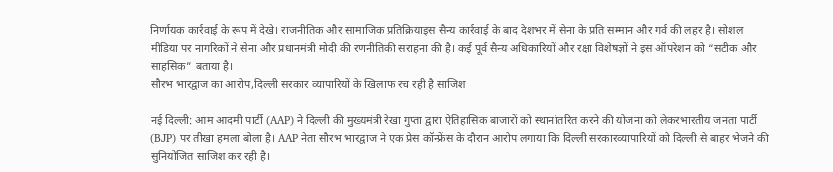निर्णायक कार्रवाई के रूप में देखे। राजनीतिक और सामाजिक प्रतिक्रियाइस सैन्य कार्रवाई के बाद देशभर में सेना के प्रति सम्मान और गर्व की लहर है। सोशल मीडिया पर नागरिकों ने सेना और प्रधानमंत्री मोदी की रणनीतिकी सराहना की है। कई पूर्व सैन्य अधिकारियों और रक्षा विशेषज्ञों ने इस ऑपरेशन को “सटीक और साहसिक” बताया है।
सौरभ भारद्वाज का आरोप,दिल्ली सरकार व्यापारियों के खिलाफ रच रही है साजिश

नई दिल्ली: आम आदमी पार्टी (AAP) ने दिल्ली की मुख्यमंत्री रेखा गुप्ता द्वारा ऐतिहासिक बाजारों को स्थानांतरित करने की योजना को लेकरभारतीय जनता पार्टी (BJP) पर तीखा हमला बोला है। AAP नेता सौरभ भारद्वाज ने एक प्रेस कॉन्फ्रेंस के दौरान आरोप लगाया कि दिल्ली सरकारव्यापारियों को दिल्ली से बाहर भेजने की सुनियोजित साजिश कर रही है।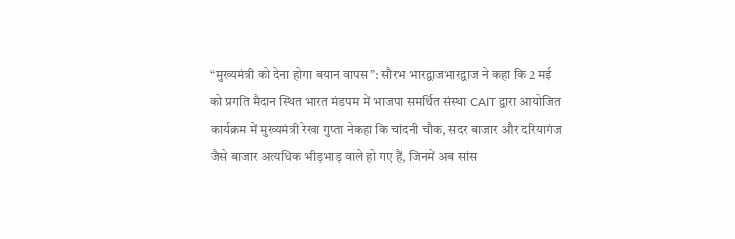“मुख्यमंत्री को देना होगा बयान वापस”: सौरभ भारद्वाजभारद्वाज ने कहा कि 2 मई को प्रगति मैदान स्थित भारत मंडपम में भाजपा समर्थित संस्था CAIT द्वारा आयोजित कार्यक्रम में मुख्यमंत्री रेखा गुप्ता नेकहा कि चांदनी चौक, सदर बाजार और दरियागंज जैसे बाजार अत्यधिक भीड़भाड़ वाले हो गए हैं, जिनमें अब सांस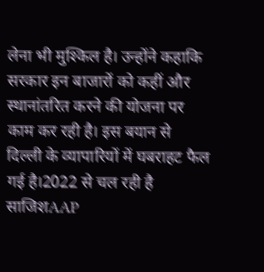लेना भी मुश्किल है। उन्होंने कहाकि सरकार इन बाजारों को कहीं और स्थानांतरित करने की योजना पर काम कर रही है। इस बयान से दिल्ली के व्यापारियों में घबराहट फैल गई है।2022 से चल रही है साजिशAAP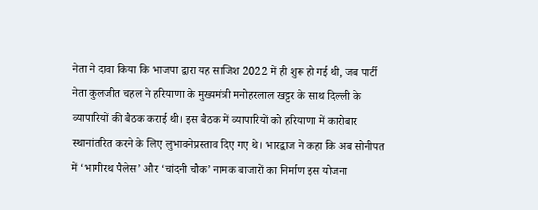नेता ने दावा किया कि भाजपा द्वारा यह साजिश 2022 में ही शुरू हो गई थी, जब पार्टी नेता कुलजीत चहल ने हरियाणा के मुख्यमंत्री मनोहरलाल खट्टर के साथ दिल्ली के व्यापारियों की बैठक कराई थी। इस बैठक में व्यापारियों को हरियाणा में कारोबार स्थानांतरित करने के लिए लुभावनेप्रस्ताव दिए गए थे। भारद्वाज ने कहा कि अब सोनीपत में ‘भागीरथ पैलेस’ और ‘चांदनी चौक’ नामक बाजारों का निर्माण इस योजना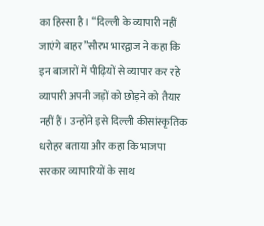का हिस्सा है। “दिल्ली के व्यापारी नहीं जाएंगे बाहर”सौरभ भारद्वाज ने कहा कि इन बाजारों में पीढ़ियों से व्यापार कर रहे व्यापारी अपनी जड़ों को छोड़ने को तैयार नहीं हैं। उन्होंने इसे दिल्ली कीसांस्कृतिक धरोहर बताया और कहा कि भाजपा सरकार व्यापारियों के साथ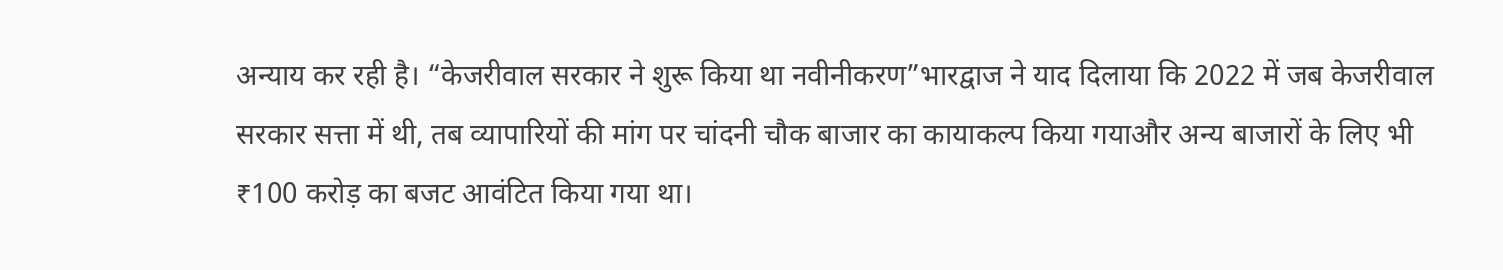अन्याय कर रही है। “केजरीवाल सरकार ने शुरू किया था नवीनीकरण”भारद्वाज ने याद दिलाया कि 2022 में जब केजरीवाल सरकार सत्ता में थी, तब व्यापारियों की मांग पर चांदनी चौक बाजार का कायाकल्प किया गयाऔर अन्य बाजारों के लिए भी ₹100 करोड़ का बजट आवंटित किया गया था।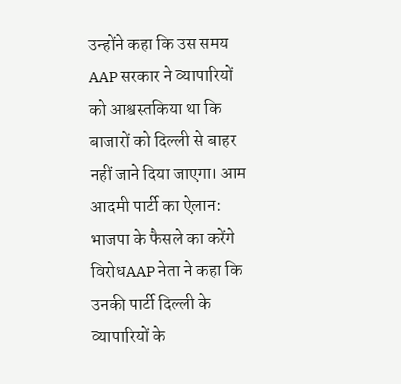उन्होंने कहा कि उस समय AAP सरकार ने व्यापारियों को आश्वस्तकिया था कि बाजारों को दिल्ली से बाहर नहीं जाने दिया जाएगा। आम आदमी पार्टी का ऐलान: भाजपा के फैसले का करेंगे विरोधAAP नेता ने कहा कि उनकी पार्टी दिल्ली के व्यापारियों के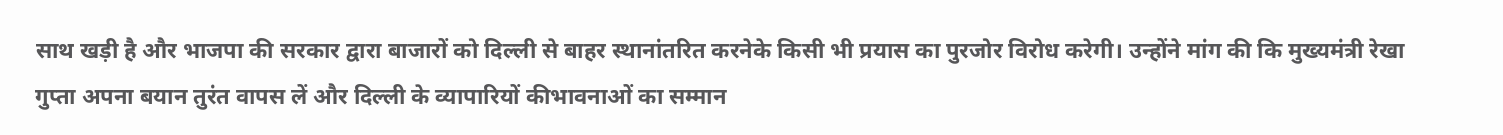साथ खड़ी है और भाजपा की सरकार द्वारा बाजारों को दिल्ली से बाहर स्थानांतरित करनेके किसी भी प्रयास का पुरजोर विरोध करेगी। उन्होंने मांग की कि मुख्यमंत्री रेखा गुप्ता अपना बयान तुरंत वापस लें और दिल्ली के व्यापारियों कीभावनाओं का सम्मान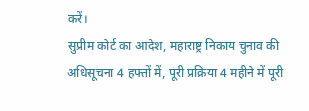करें।
सुप्रीम कोर्ट का आदेश, महाराष्ट्र निकाय चुनाव की अधिसूचना 4 हफ्तों में, पूरी प्रक्रिया 4 महीने में पूरी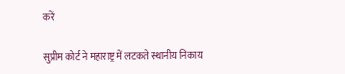करें

सुप्रीम कोर्ट ने महाराष्ट्र में लटकते स्थानीय निकाय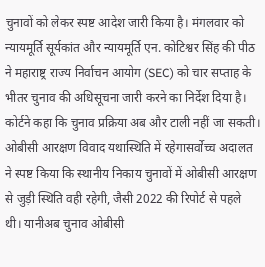चुनावों को लेकर स्पष्ट आदेश जारी किया है। मंगलवार को न्यायमूर्ति सूर्यकांत और न्यायमूर्ति एन. कोटिश्वर सिंह की पीठ ने महाराष्ट्र राज्य निर्वाचन आयोग (SEC) को चार सप्ताह के भीतर चुनाव की अधिसूचना जारी करने का निर्देश दिया है। कोर्टने कहा कि चुनाव प्रक्रिया अब और टाली नहीं जा सकती। ओबीसी आरक्षण विवाद यथास्थिति में रहेगासर्वोच्च अदालत ने स्पष्ट किया कि स्थानीय निकाय चुनावों में ओबीसी आरक्षण से जुड़ी स्थिति वही रहेगी, जैसी 2022 की रिपोर्ट से पहले थी। यानीअब चुनाव ओबीसी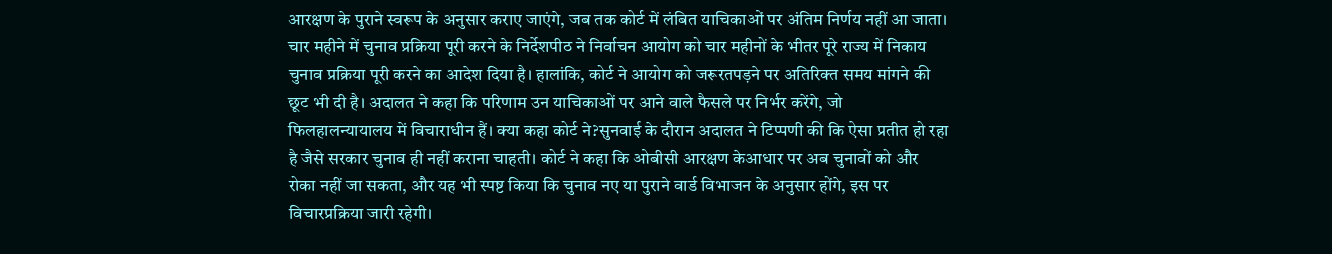आरक्षण के पुराने स्वरूप के अनुसार कराए जाएंगे, जब तक कोर्ट में लंबित याचिकाओं पर अंतिम निर्णय नहीं आ जाता। चार महीने में चुनाव प्रक्रिया पूरी करने के निर्देशपीठ ने निर्वाचन आयोग को चार महीनों के भीतर पूरे राज्य में निकाय चुनाव प्रक्रिया पूरी करने का आदेश दिया है। हालांकि, कोर्ट ने आयोग को जरूरतपड़ने पर अतिरिक्त समय मांगने की छूट भी दी है। अदालत ने कहा कि परिणाम उन याचिकाओं पर आने वाले फैसले पर निर्भर करेंगे, जो फिलहालन्यायालय में विचाराधीन हैं। क्या कहा कोर्ट ने?सुनवाई के दौरान अदालत ने टिप्पणी की कि ऐसा प्रतीत हो रहा है जैसे सरकार चुनाव ही नहीं कराना चाहती। कोर्ट ने कहा कि ओबीसी आरक्षण केआधार पर अब चुनावों को और रोका नहीं जा सकता, और यह भी स्पष्ट किया कि चुनाव नए या पुराने वार्ड विभाजन के अनुसार होंगे, इस पर विचारप्रक्रिया जारी रहेगी।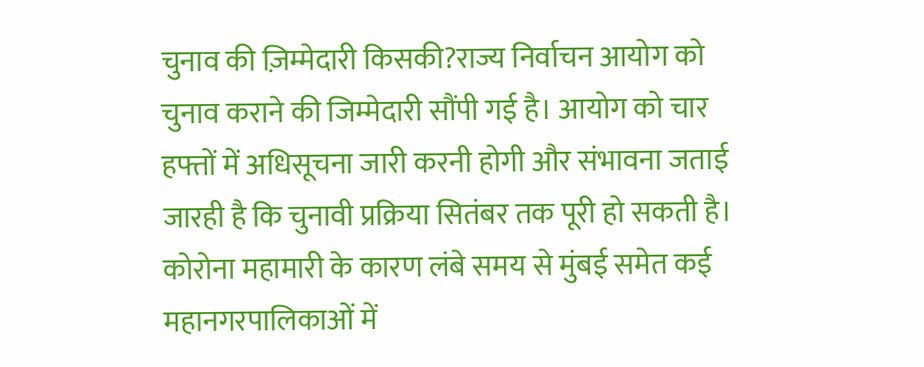चुनाव की ज़िम्मेदारी किसकी?राज्य निर्वाचन आयोग को चुनाव कराने की जिम्मेदारी सौंपी गई है। आयोग को चार हफ्तों में अधिसूचना जारी करनी होगी और संभावना जताई जारही है कि चुनावी प्रक्रिया सितंबर तक पूरी हो सकती है। कोरोना महामारी के कारण लंबे समय से मुंबई समेत कई महानगरपालिकाओं में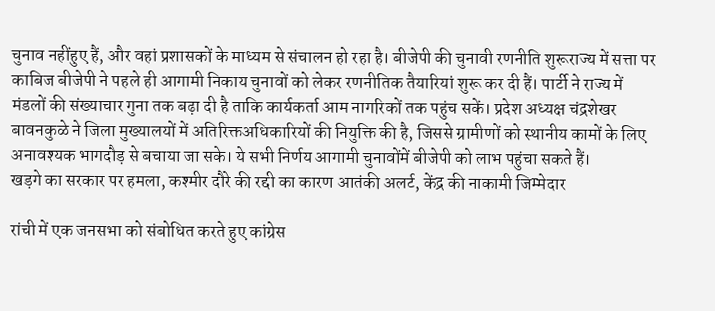चुनाव नहींहुए हैं, और वहां प्रशासकों के माध्यम से संचालन हो रहा है। बीजेपी की चुनावी रणनीति शुरूराज्य में सत्ता पर काबिज बीजेपी ने पहले ही आगामी निकाय चुनावों को लेकर रणनीतिक तैयारियां शुरू कर दी हैं। पार्टी ने राज्य में मंडलों की संख्याचार गुना तक बढ़ा दी है ताकि कार्यकर्ता आम नागरिकों तक पहुंच सकें। प्रदेश अध्यक्ष चंद्रशेखर बावनकुळे ने जिला मुख्यालयों में अतिरिक्तअधिकारियों की नियुक्ति की है, जिससे ग्रामीणों को स्थानीय कामों के लिए अनावश्यक भागदौड़ से बचाया जा सके। ये सभी निर्णय आगामी चुनावोंमें बीजेपी को लाभ पहुंचा सकते हैं।
खड़गे का सरकार पर हमला, कश्मीर दौरे की रद्दी का कारण आतंकी अलर्ट, केंद्र की नाकामी जिम्मेदार

रांची में एक जनसभा को संबोधित करते हुए कांग्रेस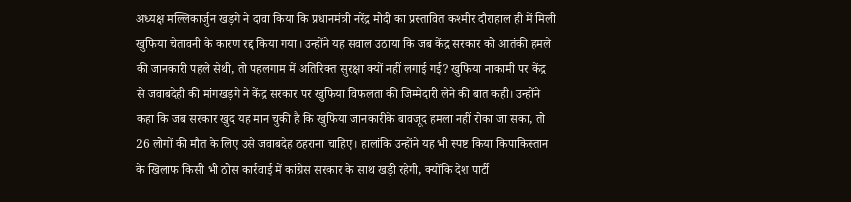अध्यक्ष मल्लिकार्जुन खड़गे ने दावा किया कि प्रधानमंत्री नरेंद्र मोदी का प्रस्तावित कश्मीर दौराहाल ही में मिली खुफिया चेतावनी के कारण रद्द किया गया। उन्होंने यह सवाल उठाया कि जब केंद्र सरकार को आतंकी हमले की जानकारी पहले सेथी, तो पहलगाम में अतिरिक्त सुरक्षा क्यों नहीं लगाई गई? खुफिया नाकामी पर केंद्र से जवाबदेही की मांगखड़गे ने केंद्र सरकार पर खुफिया विफलता की जिम्मेदारी लेने की बात कही। उन्होंने कहा कि जब सरकार खुद यह मान चुकी है कि खुफिया जानकारीके बावजूद हमला नहीं रोका जा सका, तो 26 लोगों की मौत के लिए उसे जवाबदेह ठहराना चाहिए। हालांकि उन्होंने यह भी स्पष्ट किया किपाकिस्तान के खिलाफ किसी भी ठोस कार्रवाई में कांग्रेस सरकार के साथ खड़ी रहेगी, क्योंकि देश पार्टी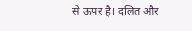से ऊपर है। दलित और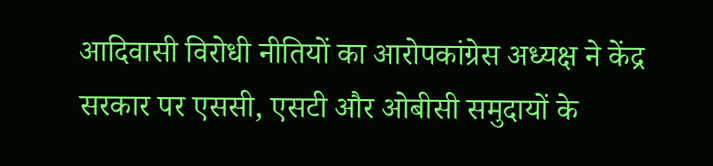आदिवासी विरोधी नीतियों का आरोपकांग्रेस अध्यक्ष ने केंद्र सरकार पर एससी, एसटी और ओबीसी समुदायों के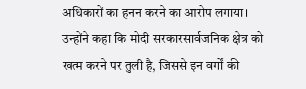अधिकारों का हनन करने का आरोप लगाया। उन्होंने कहा कि मोदी सरकारसार्वजनिक क्षेत्र को खत्म करने पर तुली है, जिससे इन वर्गों की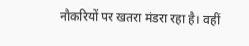नौकरियों पर खतरा मंडरा रहा है। वहीं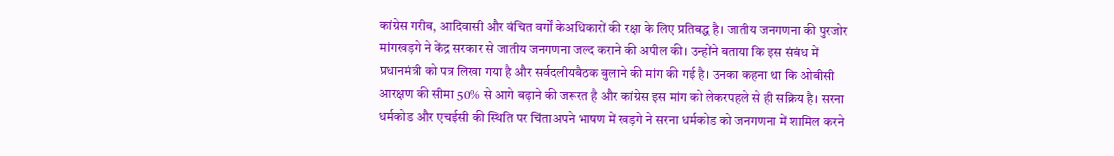कांग्रेस गरीब, आदिवासी और वंचित वर्गों केअधिकारों की रक्षा के लिए प्रतिबद्ध है। जातीय जनगणना की पुरजोर मांगखड़गे ने केंद्र सरकार से जातीय जनगणना जल्द कराने की अपील की। उन्होंने बताया कि इस संबंध में प्रधानमंत्री को पत्र लिखा गया है और सर्वदलीयबैठक बुलाने की मांग की गई है। उनका कहना था कि ओबीसी आरक्षण की सीमा 50% से आगे बढ़ाने की जरूरत है और कांग्रेस इस मांग को लेकरपहले से ही सक्रिय है। सरना धर्मकोड और एचईसी की स्थिति पर चिंताअपने भाषण में खड़गे ने सरना धर्मकोड को जनगणना में शामिल करने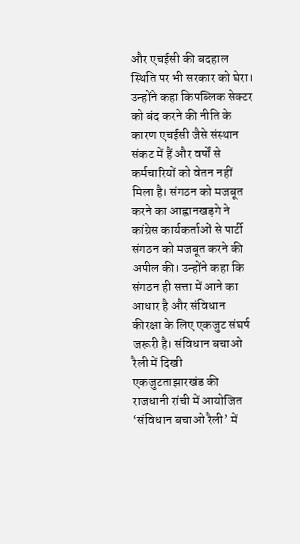और एचईसी की बदहाल स्थिति पर भी सरकार को घेरा। उन्होंने कहा किपब्लिक सेक्टर को बंद करने की नीति के कारण एचईसी जैसे संस्थान संकट में हैं और वर्षों से कर्मचारियों को वेतन नहीं मिला है। संगठन को मजबूत करने का आह्वानखड़गे ने कांग्रेस कार्यकर्ताओं से पार्टी संगठन को मजबूत करने की अपील की। उन्होंने कहा कि संगठन ही सत्ता में आने का आधार है और संविधान कीरक्षा के लिए एकजुट संघर्ष जरूरी है। संविधान बचाओ रैली में दिखी एकजुटताझारखंड की राजधानी रांची में आयोजित ‘संविधान बचाओ रैली’ में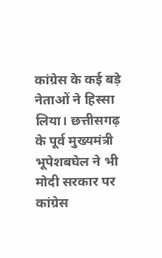कांग्रेस के कई बड़े नेताओं ने हिस्सा लिया। छत्तीसगढ़ के पूर्व मुख्यमंत्री भूपेशबघेल ने भी मोदी सरकार पर कांग्रेस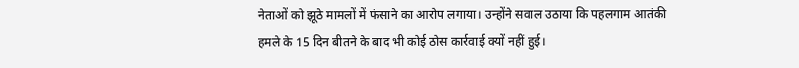नेताओं को झूठे मामलों में फंसाने का आरोप लगाया। उन्होंने सवाल उठाया कि पहलगाम आतंकी हमले के 15 दिन बीतने के बाद भी कोई ठोस कार्रवाई क्यों नहीं हुई।